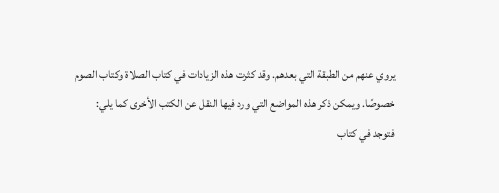يروي عنهم من الطبقة التي بعدهم. وقد كثرت هذه الزيادات في كتاب الصلاة وكتاب الصوم خصوصًا. ويمكن ذكر هذه المواضع التي ورد فيها النقل عن الكتب الأخرى كما يلي:
فتوجد في كتاب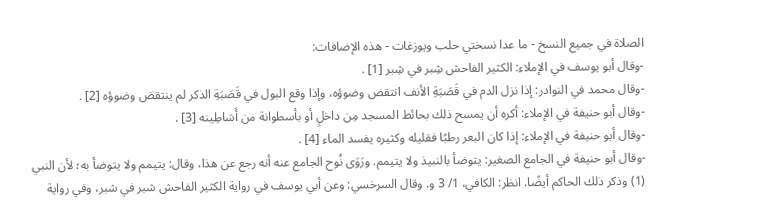الصلاة في جميع النسخ - ما عدا نسختي حلب ويوزغات - هذه الإضافات:
-وقال أبو يوسف في الإملاء: الكثير الفاحش شِبر في شِبر [1] .
-وقال محمد في النوادر: إذا نزل الدم في قَصَبَةِ الأنف انتقض وضوؤه، وإذا وقع البول في قَصَبَةِ الذكر لم ينتقض وضوؤه [2] .
-وقال أبو حنيفة في الإملاء: أكره أن يمسح ذلك بحائط المسجد مِن داخلٍ أو بأسطوانة من أَسَاطِينه [3] .
-وقال أبو حنيفة في الإملاء: إذا كان البعر رطبًا فقليله وكثيره يفسد الماء [4] .
-وقال أبو حنيفة في الجامع الصغير: يتوضأ بالنبيذ ولا يتيمم. ورَوَى نُوح الجامع عنه أنه رجع عن هذا، وقال: يتيمم ولا يتوضأ به؛ لأن النبي
(1) وذكر ذلك الحاكم أيضًا. انظر: الكافي، 1/ 3 و. وقال السرخسي: وعن أبي يوسف في رواية الكثير الفاحش شبر في شبر، وفي رواية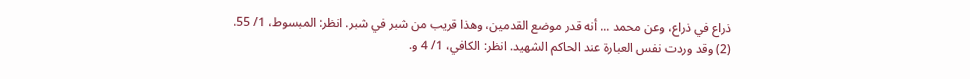ذراع في ذراع، وعن محمد ... أنه قدر موضع القدمين، وهذا قريب من شبر في شبر. انظر: المبسوط، 1/ 55.
(2) وقد وردت نفس العبارة عند الحاكم الشهيد. انظر: الكافي، 1/ 4 و.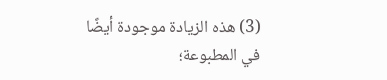(3) هذه الزيادة موجودة أيضًا في المطبوعة؛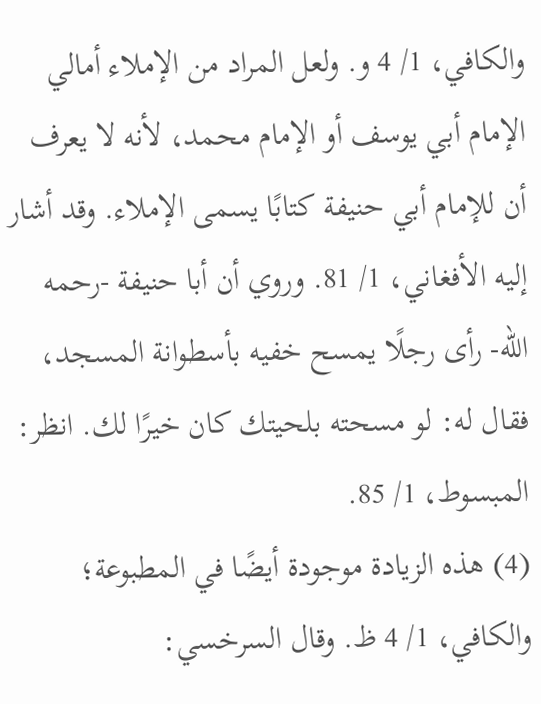والكافي، 1/ 4 و. ولعل المراد من الإملاء أمالي الإمام أبي يوسف أو الإمام محمد، لأنه لا يعرف أن للإمام أبي حنيفة كتابًا يسمى الإملاء. وقد أشار إليه الأفغاني، 1/ 81. وروي أن أبا حنيفة -رحمه الله- رأى رجلًا يمسح خفيه بأسطوانة المسجد، فقال له: لو مسحته بلحيتك كان خيرًا لك. انظر: المبسوط، 1/ 85.
(4) هذه الزيادة موجودة أيضًا في المطبوعة؛ والكافي، 1/ 4 ظ. وقال السرخسي: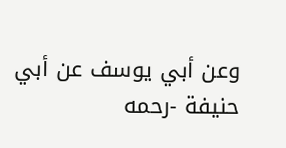وعن أبي يوسف عن أبي حنيفة -رحمه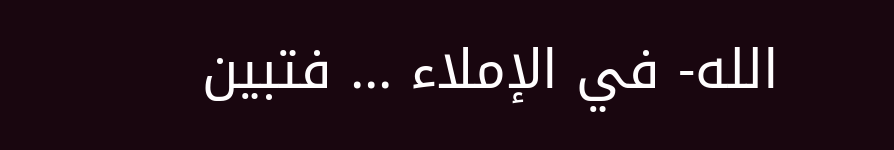الله- في الإملاء ... فتبين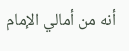أنه من أمالي الإمام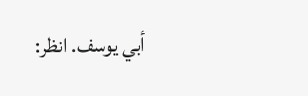أبي يوسف. انظر: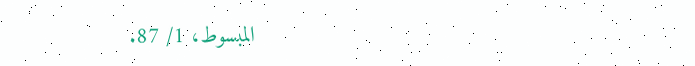المبسوط، 1/ 87.